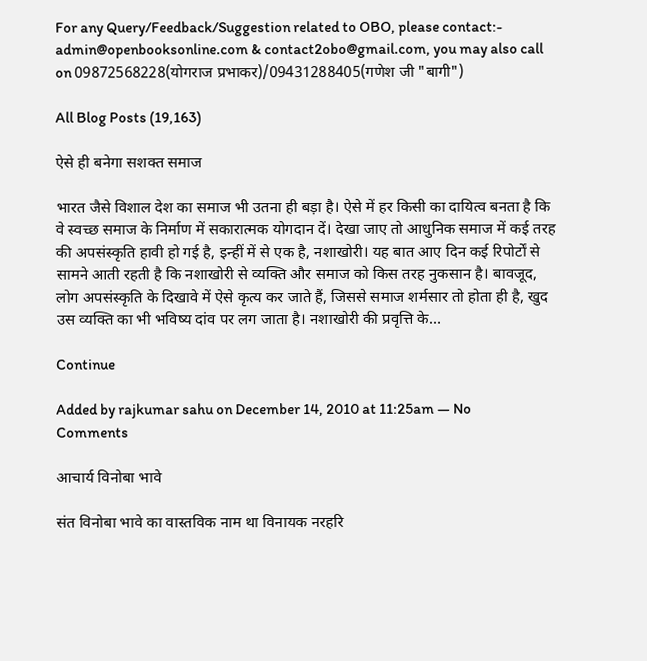For any Query/Feedback/Suggestion related to OBO, please contact:- admin@openbooksonline.com & contact2obo@gmail.com, you may also call on 09872568228(योगराज प्रभाकर)/09431288405(गणेश जी "बागी")

All Blog Posts (19,163)

ऐसे ही बनेगा सशक्त समाज

भारत जैसे विशाल देश का समाज भी उतना ही बड़ा है। ऐसे में हर किसी का दायित्व बनता है कि वे स्वच्छ समाज के निर्माण में सकारात्मक योगदान दें। देखा जाए तो आधुनिक समाज में कई तरह की अपसंस्कृति हावी हो गई है, इन्हीं में से एक है, नशाखोरी। यह बात आए दिन कई रिपोर्टों से सामने आती रहती है कि नशाखोरी से व्यक्ति और समाज को किस तरह नुकसान है। बावजूद, लोग अपसंस्कृति के दिखावे में ऐसे कृत्य कर जाते हैं, जिससे समाज शर्मसार तो होता ही है, खुद उस व्यक्ति का भी भविष्य दांव पर लग जाता है। नशाखोरी की प्रवृत्ति के…

Continue

Added by rajkumar sahu on December 14, 2010 at 11:25am — No Comments

आचार्य विनोबा भावे

संत विनोबा भावे का वास्‍तविक नाम था विनायक नरहरि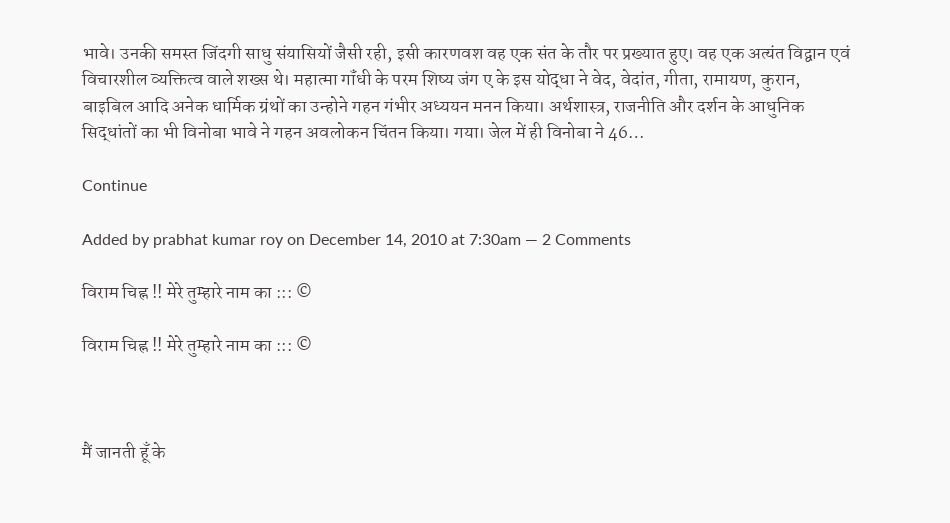भावे। उनकी समस्‍त जिंदगी साधु संयासियों जैसी रही, इसी कारणवश वह एक संत के तौर पर प्रख्‍यात हुए। वह एक अत्‍यंत विद्वान एवं विचारशील व्‍यक्तित्‍व वाले शख्‍स थे। महात्‍मा गॉंधी के परम शिष्‍य जंग ए के इस योद्धा ने वेद, वेदांत, गीता, रामायण, कुरान, बाइबिल आदि अनेक धार्मिक ग्रंथों का उन्‍होने गहन गंभीर अध्‍ययन मनन किया। अर्थशास्‍त्र, राजनीति और दर्शन के आधुनिक सिद्धांतों का भी विनोबा भावे ने गहन अवलोकन चिंतन किया। गया। जेल में ही विनोबा ने 46…

Continue

Added by prabhat kumar roy on December 14, 2010 at 7:30am — 2 Comments

विराम चिह्न !! मेरे तुम्हारे नाम का ::: ©

विराम चिह्न !! मेरे तुम्हारे नाम का ::: ©



मैं जानती हूँ के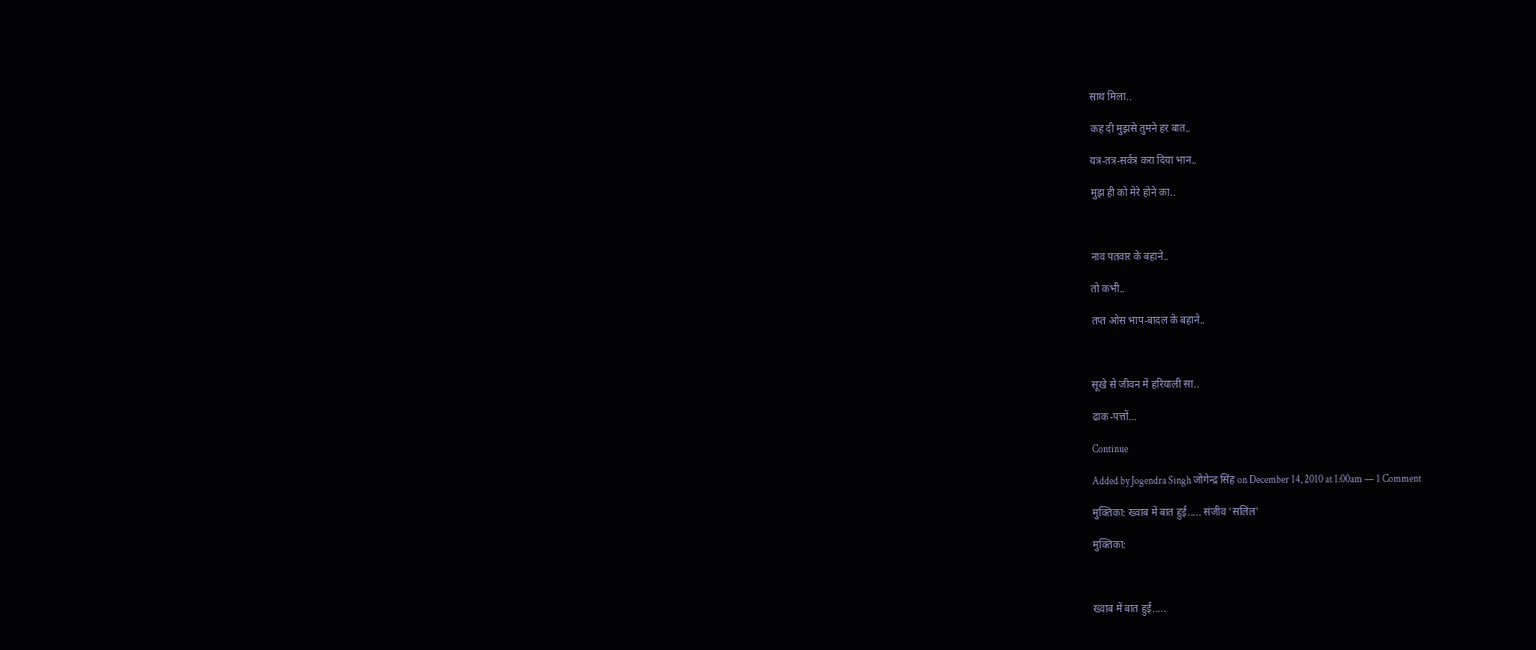साथ मिला..

कह दी मुझसे तुमने हर बात..

यत्र-तत्र-सर्वत्र करा दिया भान..

मुझ ही को मेरे होने का..



नाव पतवार के बहाने..

तो कभी..

तप्त ओस भाप-बादल के बहाने..



सूखे से जीवन में हरियाली सा..

ढाक-पत्तों…

Continue

Added by Jogendra Singh जोगेन्द्र सिंह on December 14, 2010 at 1:00am — 1 Comment

मुक्तिका: ख्वाब में बात हुई..... संजीव 'सलिल'

मुक्तिका:



ख्वाब में बात हुई.....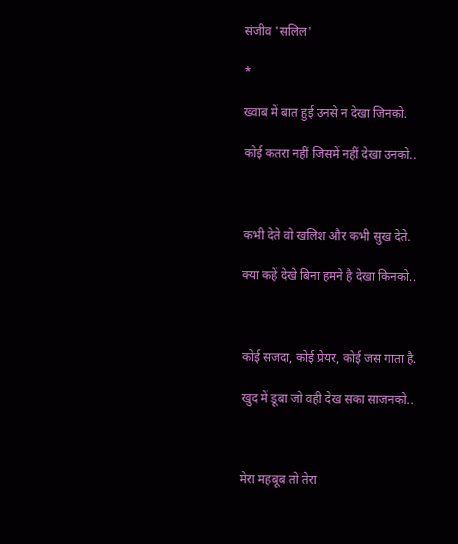संजीव 'सलिल'

*

ख्वाब में बात हुई उनसे न देखा जिनको.

कोई कतरा नहीं जिसमें नहीं देखा उनको..



कभी देते वो खलिश और कभी सुख देते.

क्या कहें देखे बिना हमने है देखा किनको..



कोई सजदा, कोई प्रेयर, कोई जस गाता है.

खुद में डूबा जो वही देख सका साजनको..



मेरा महबूब तो तेरा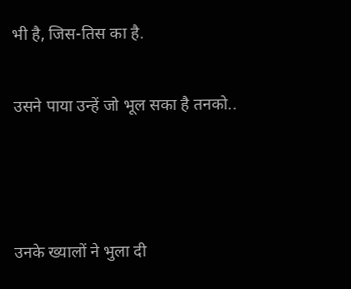भी है, जिस-तिस का है.

उसने पाया उन्हें जो भूल सका है तनको..



उनके ख्यालों ने भुला दी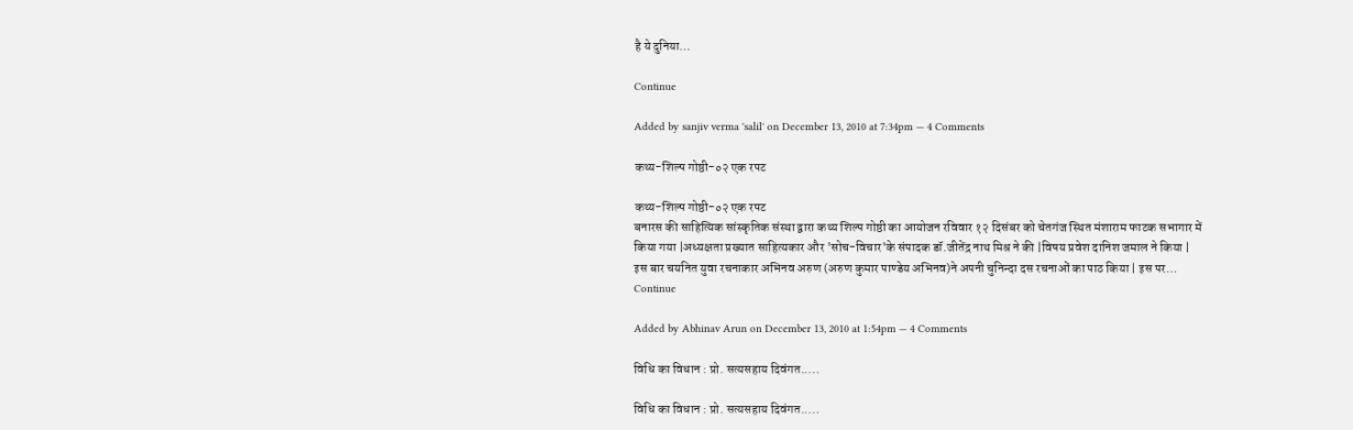है ये दुनिया…

Continue

Added by sanjiv verma 'salil' on December 13, 2010 at 7:34pm — 4 Comments

कथ्य-शिल्प गोष्ठी-०२ एक रपट

कथ्य-शिल्प गोष्ठी-०२ एक रपट
बनारस की साहित्यिक सांस्कृतिक संस्था द्वारा कथ्य शिल्प गोष्ठी का आयोजन रविवार १२ दिसंबर को चेतगंज स्थित मंशाराम फाटक सभागार में किया गया |अध्यक्षता प्रख्यात साहित्यकार और 'सोच-विचार'के संपादक डॉ.जीतेंद्र नाथ मिश्र ने की |विषय प्रवेश दानिश जमाल ने किया |
इस बार चयनित युवा रचनाकार अभिनव अरुण (अरुण कुमार पाण्डेय अभिनव)ने अपनी चुनिन्दा दस रचनाओं का पाठ किया | इस पर…
Continue

Added by Abhinav Arun on December 13, 2010 at 1:54pm — 4 Comments

विधि का विधान : प्रो. सत्यसहाय दिवंगत.....

विधि का विधान : प्रो. सत्यसहाय दिवंगत.....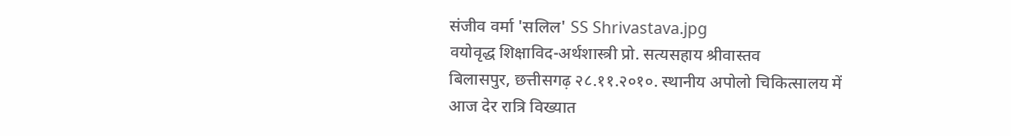संजीव वर्मा 'सलिल' SS Shrivastava.jpg
वयोवृद्ध शिक्षाविद-अर्थशास्त्री प्रो. सत्यसहाय श्रीवास्तव
बिलासपुर, छत्तीसगढ़ २८.११.२०१०. स्थानीय अपोलो चिकित्सालय में आज देर रात्रि विख्यात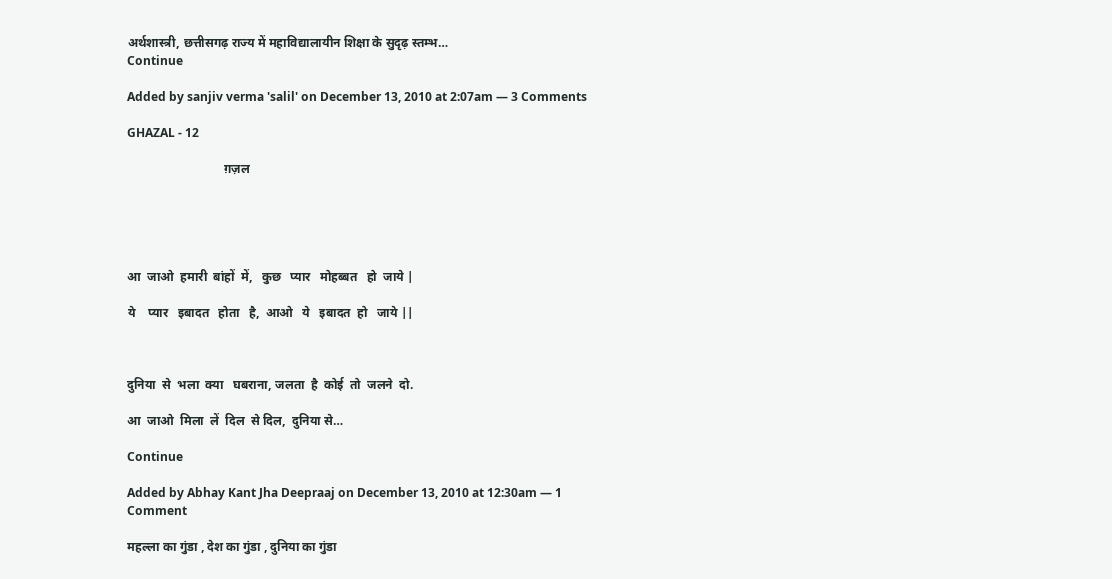अर्थशास्त्री, छत्तीसगढ़ राज्य में महाविद्यालायीन शिक्षा के सुदृढ़ स्तम्भ…
Continue

Added by sanjiv verma 'salil' on December 13, 2010 at 2:07am — 3 Comments

GHAZAL - 12

                               ग़ज़ल





आ  जाओ  हमारी  बांहों  में,   कुछ   प्यार   मोहब्बत   हो  जाये |

ये    प्यार   इबादत   होता   है,  आओ   ये   इबादत  हो   जाये ||



दुनिया  से  भला  क्या   घबराना, जलता  है  कोई  तो  जलने  दो.

आ  जाओ  मिला  लें  दिल  से दिल,  दुनिया से…

Continue

Added by Abhay Kant Jha Deepraaj on December 13, 2010 at 12:30am — 1 Comment

महल्ला का गुंडा , देश का गुंडा , दुनिया का गुंडा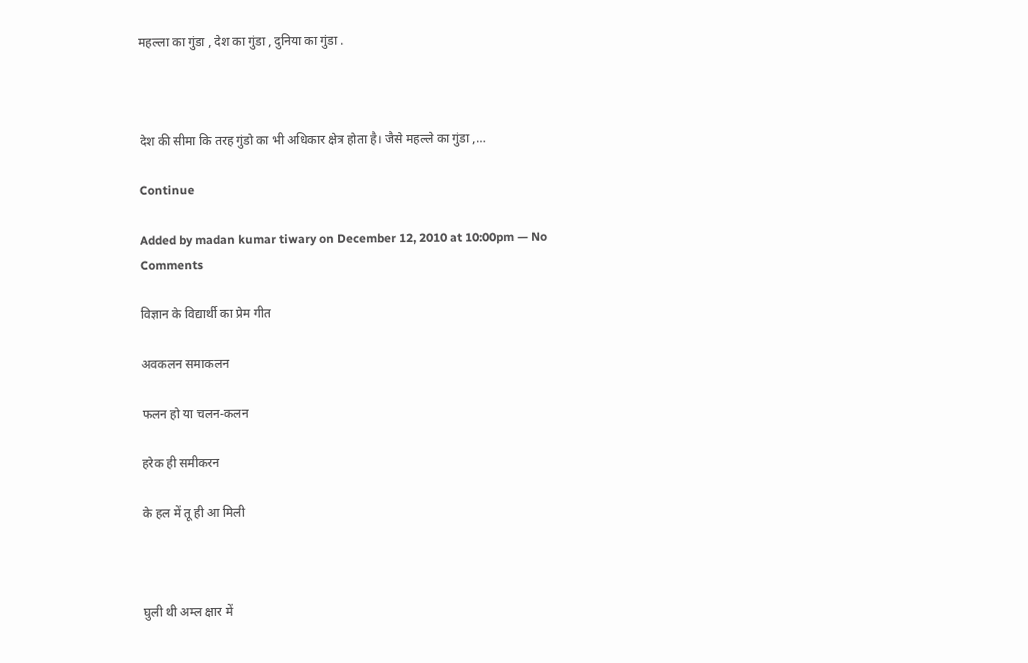महल्ला का गुंडा , देश का गुंडा , दुनिया का गुंडा .



देश की सीमा कि तरह गुंडो का भी अधिकार क्षेत्र होता है। जैसे महल्ले का गुंडा ,…

Continue

Added by madan kumar tiwary on December 12, 2010 at 10:00pm — No Comments

विज्ञान के विद्यार्थी का प्रेम गीत

अवकलन समाकलन

फलन हो या चलन-कलन

हरेक ही समीकरन

के हल में तू ही आ मिली



घुली थी अम्ल क्षार में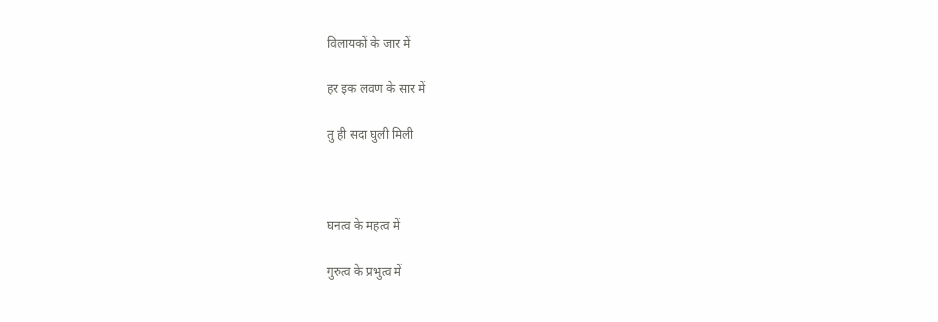विलायकों के जार में

हर इक लवण के सार में

तु ही सदा घुली मिली



घनत्व के महत्व में

गुरुत्व के प्रभुत्व में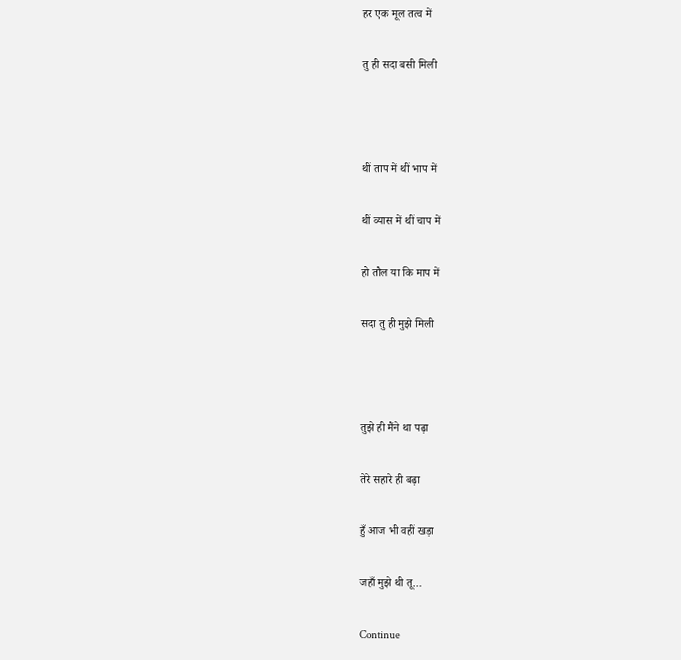हर एक मूल तत्व में

तु ही सदा बसी मिली



थीं ताप में थीं भाप में

थीं व्यास में थीं चाप में

हो तौल या कि माप में

सदा तु ही मुझे मिली



तुझे ही मैंने था पढ़ा

तेरे सहारे ही बढ़ा

हुँ आज भी वहीं खड़ा

जहाँ मुझे थी तू…

Continue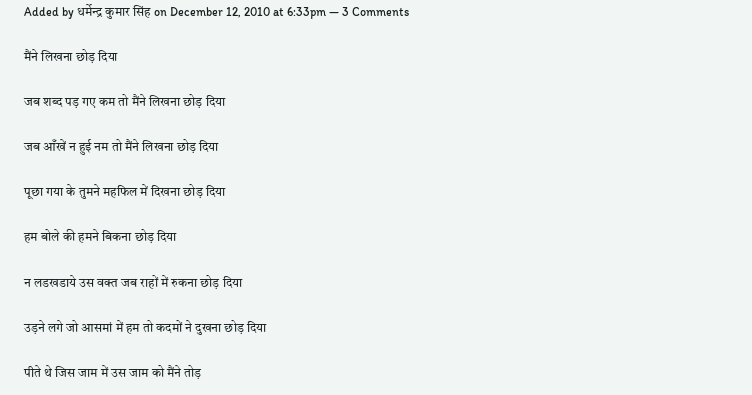Added by धर्मेन्द्र कुमार सिंह on December 12, 2010 at 6:33pm — 3 Comments

मैंने लिखना छोड़ दिया

जब शब्द पड़ गए कम तो मैंने लिखना छोड़ दिया

जब आँखें न हुई नम तो मैंने लिखना छोड़ दिया

पूछा गया के तुमने महफिल में दिखना छोड़ दिया

हम बोले की हमने बिकना छोड़ दिया

न लडखडाये उस वक्त जब राहों में रुकना छोड़ दिया

उड़ने लगे जो आसमां में हम तो कदमों ने दुखना छोड़ दिया

पीते थे जिस जाम में उस जाम को मैंने तोड़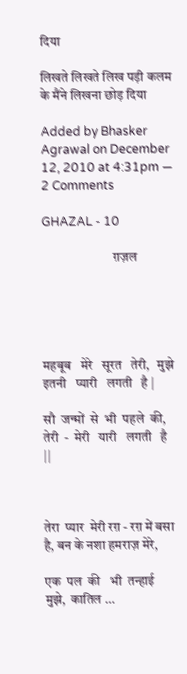दिया

लिखते लिखते लिख पड़ी कलम के मैंने लिखना छोड़ दिया

Added by Bhasker Agrawal on December 12, 2010 at 4:31pm — 2 Comments

GHAZAL - 10

                           ग़ज़ल





महबूब   मेरे   सूरत   तेरी,   मुझे   इतनी   प्यारी   लगती   है |

सौ  जन्मों  से  भी  पहले  की,  तेरी  -  मेरी   यारी   लगती   है ||



तेरा  प्यार  मेरी रग़ - रग़ में बसा है, बन के नशा हमराज़ मेरे,

एक  पल  की   भी  तन्हाई  मुझे,  कातिल …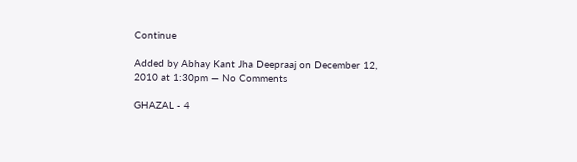Continue

Added by Abhay Kant Jha Deepraaj on December 12, 2010 at 1:30pm — No Comments

GHAZAL - 4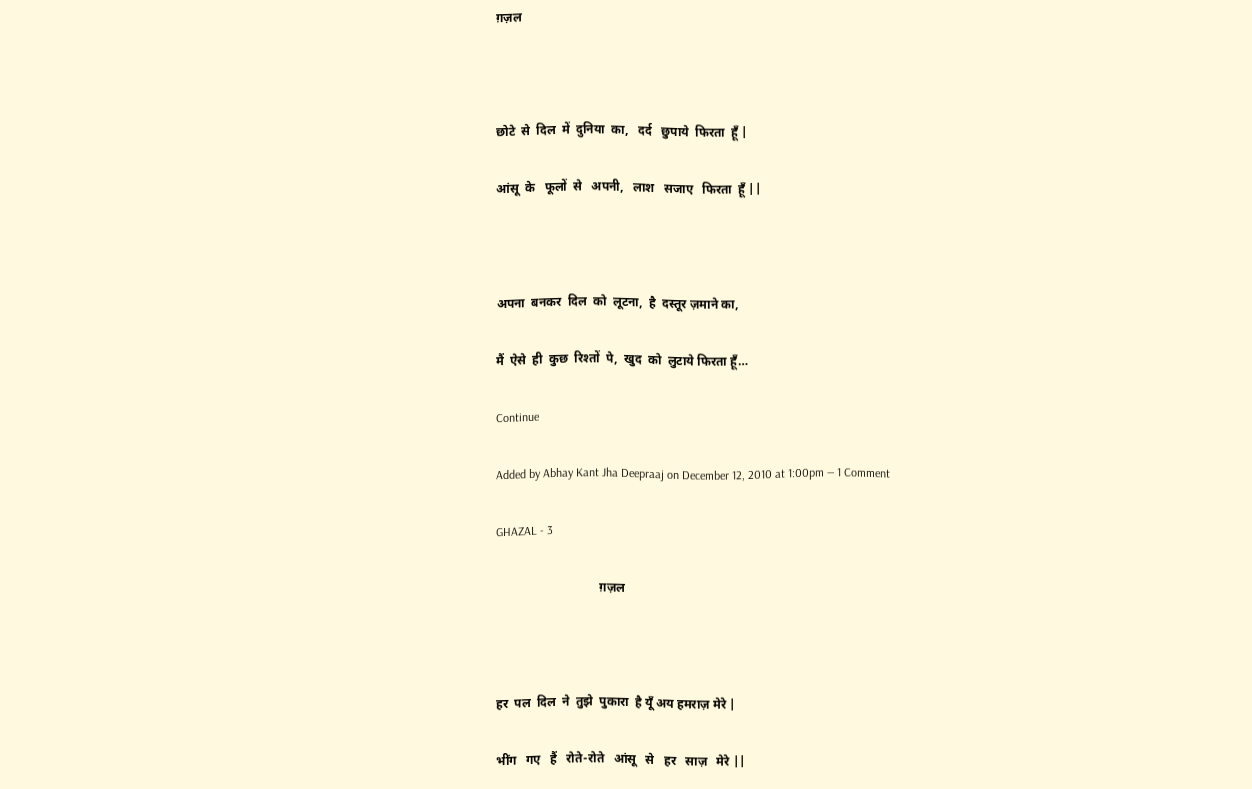ग़ज़ल



छोटे  से  दिल  में  दुनिया  का,   दर्द   छुपाये  फिरता  हूँ |

आंसू  के   फूलों  से   अपनी,   लाश   सजाए   फिरता  हूँ ||



अपना  बनकर  दिल  को  लूटना,  है  दस्तूर ज़माने का,

मैं  ऐसे  ही  कुछ  रिश्तों  पे,  खुद  को  लुटाये फिरता हूँ…

Continue

Added by Abhay Kant Jha Deepraaj on December 12, 2010 at 1:00pm — 1 Comment

GHAZAL - 3

                                 ग़ज़ल



हर  पल  दिल  ने  तुझे  पुकारा  है यूँ अय हमराज़ मेरे |

भींग   गए   हैं   रोते-रोते   आंसू   से   हर   साज़   मेरे ||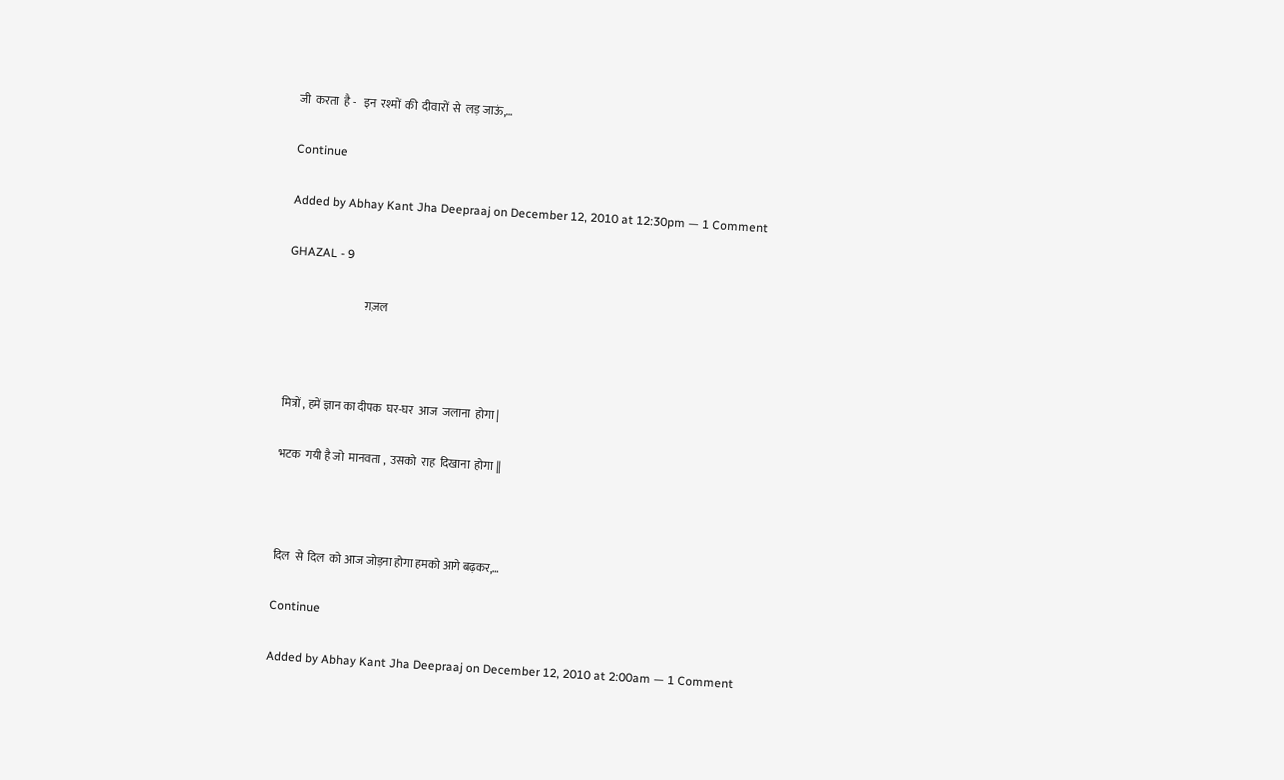जी  करता  है -   इन  रश्मों  की  दीवारों  से  लड़ जाऊं,…

Continue

Added by Abhay Kant Jha Deepraaj on December 12, 2010 at 12:30pm — 1 Comment

GHAZAL - 9

                                  ग़ज़ल



मित्रों , हमें ज्ञान का दीपक  घर-घर  आज  जलाना  होगा |

भटक  गयी है जो  मानवता ,  उसको  राह  दिखाना  होगा ||



दिल  से  दिल  को आज जोड़ना होगा हमको आगे बढ़कर,…

Continue

Added by Abhay Kant Jha Deepraaj on December 12, 2010 at 2:00am — 1 Comment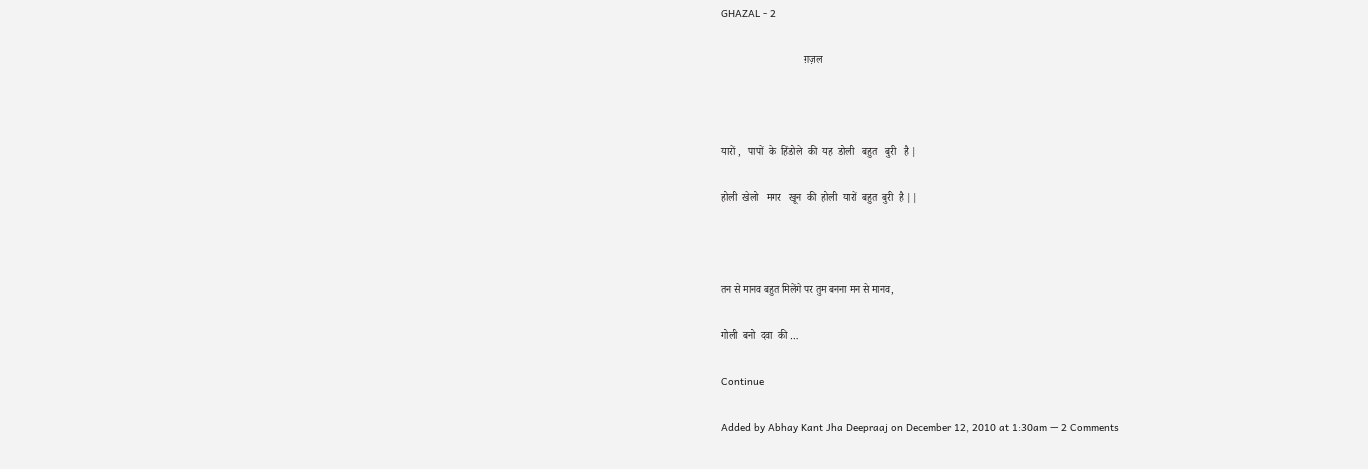GHAZAL - 2

                                ग़ज़ल



यारों ,   पापों  के  हिंडोले  की  यह  डोली   बहुत   बुरी   है |

होली  खेलो   मगर   खून  की  होली  यारों  बहुत  बुरी  है ||



तन से मानव बहुत मिलेंगे पर तुम बनना मन से मानव,

गोली  बनो  दवा  की …

Continue

Added by Abhay Kant Jha Deepraaj on December 12, 2010 at 1:30am — 2 Comments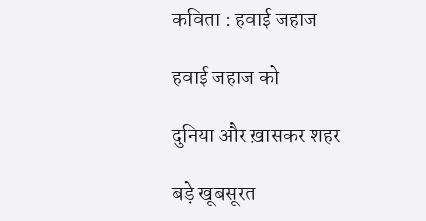कविता : हवाई जहाज

हवाई जहाज को

दुनिया और ख़ासकर शहर

बड़े खूबसूरत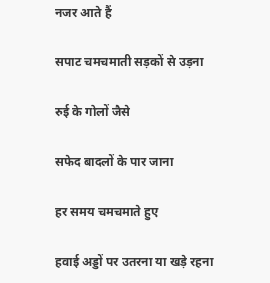नजर आते हैं

सपाट चमचमाती सड़कों से उड़ना

रुई के गोलों जैसे

सफेद बादलों के पार जाना

हर समय चमचमाते हुए

हवाई अड्डों पर उतरना या खड़े रहना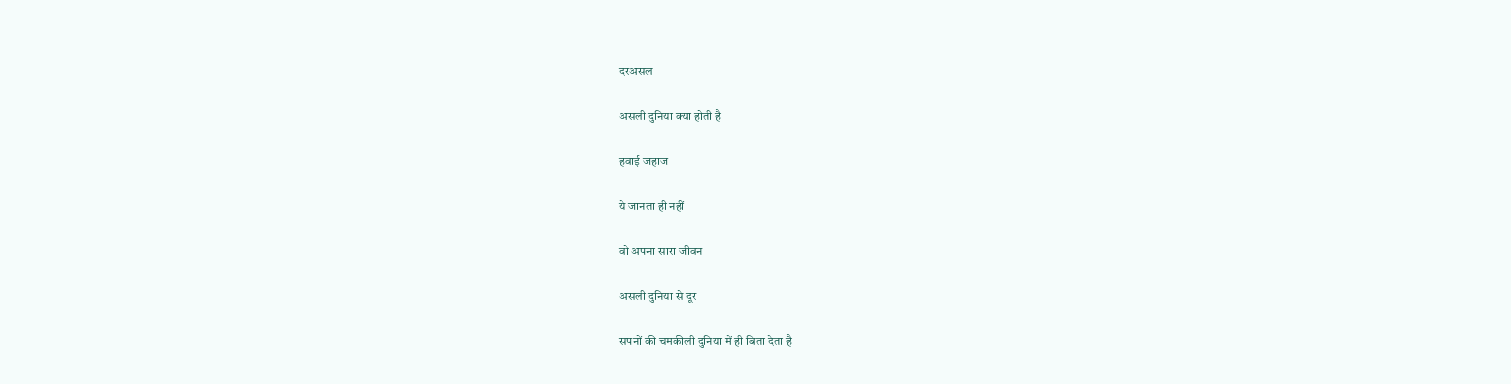दरअसल

असली दुनिया क्या होती है

हवाई जहाज

ये जानता ही नहीं

वो अपना सारा जीवन

असली दुनिया से दूर

सपनों की चमकीली दुनिया में ही बिता देता है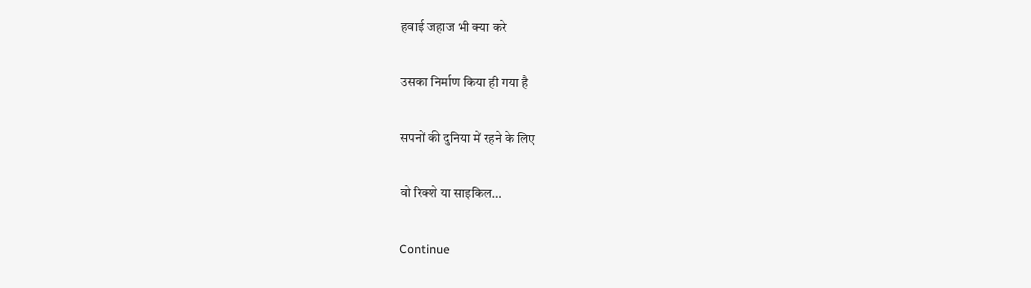हवाई जहाज भी क्या करे

उसका निर्माण किया ही गया है

सपनों की दुनिया में रहने के लिए

वो रिक्शे या साइकिल…

Continue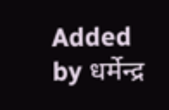Added by धर्मेन्द्र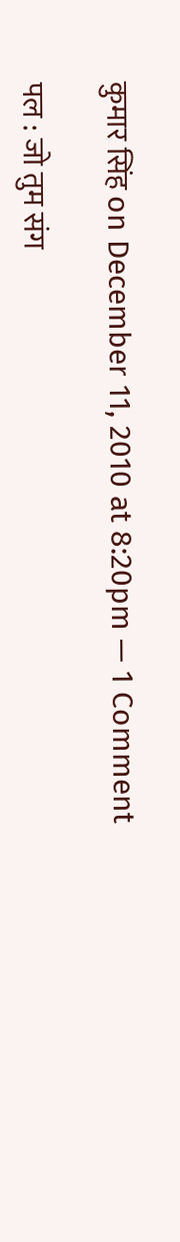कुमार सिंह on December 11, 2010 at 8:20pm — 1 Comment

पल : जो तुम संग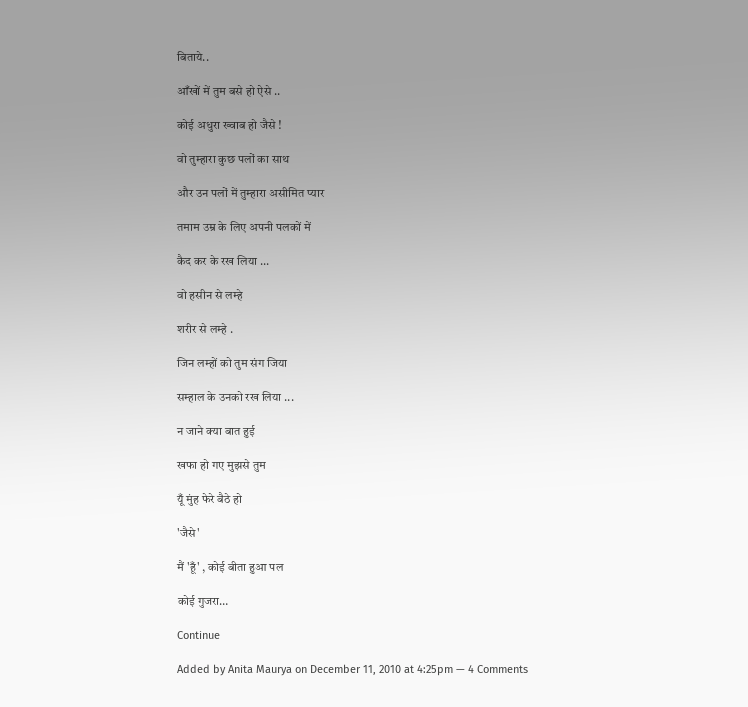बिताये..

आँखों में तुम बसे हो ऐसे ..

कोई अधुरा ख्वाब हो जैसे !

वो तुम्हारा कुछ पलों का साथ

और उन पलों में तुम्हारा असीमित प्यार

तमाम उम्र के लिए अपनी पलकों में

कैद कर के रख लिया ...

वो हसीन से लम्हे

शरीर से लम्हे .

जिन लम्हों को तुम संग जिया

सम्हाल के उनको रख लिया ...

न जाने क्या बात हुई

खफा हो गए मुझसे तुम

यूँ मुंह फेरे बैठे हो

'जैसे'

मैं 'हूँ' , कोई बीता हुआ पल

कोई गुजरा…

Continue

Added by Anita Maurya on December 11, 2010 at 4:25pm — 4 Comments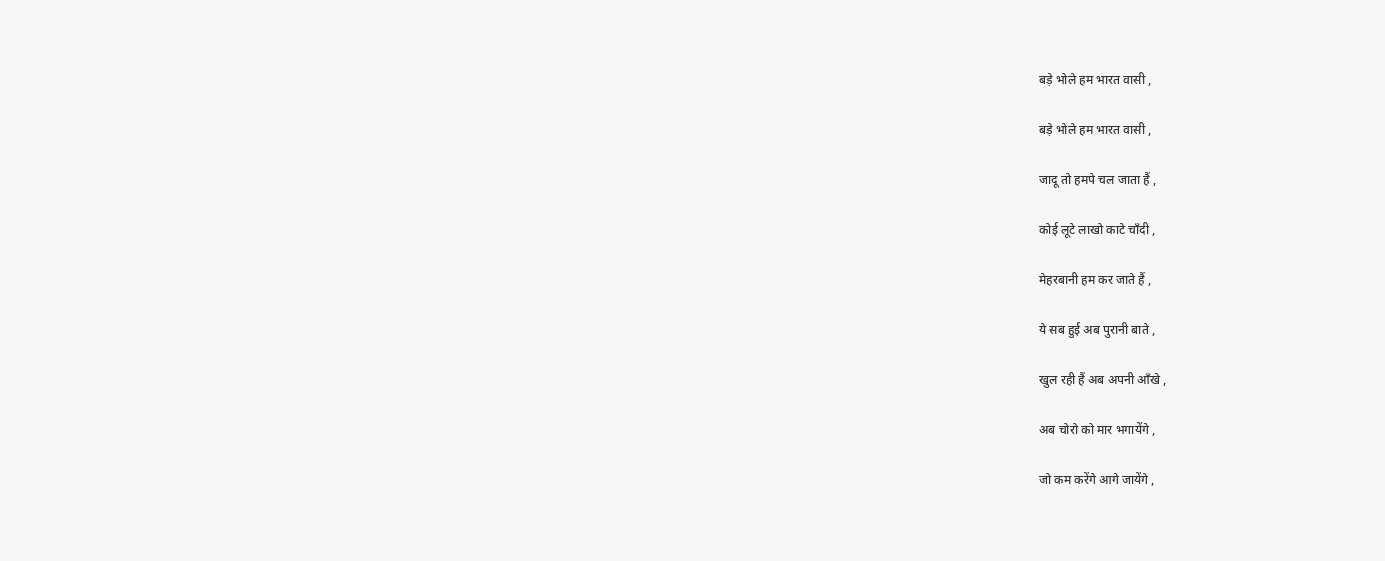बड़े भोले हम भारत वासी ,

बड़े भोले हम भारत वासी ,

जादू तो हमपे चल जाता हैं ,

कोई लूटे लाखो काटे चाँदी ,

मेहरबानी हम कर जाते हैं ,

ये सब हुई अब पुरानी बाते ,

खुल रही हैं अब अपनी आँखे ,

अब चोरो को मार भगायेंगे ,

जो कम करेंगे आगे जायेंगे ,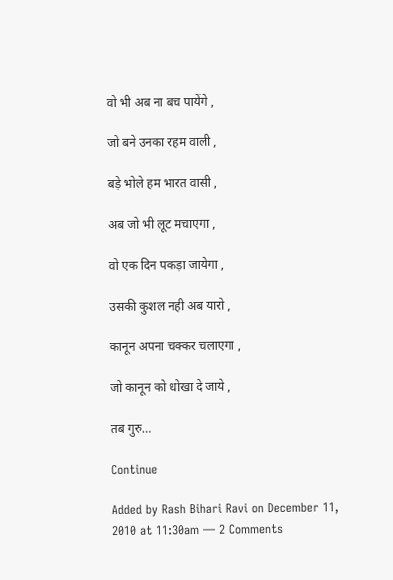वो भी अब ना बच पायेंगे ,

जो बने उनका रहम वाली ,

बड़े भोले हम भारत वासी ,

अब जो भी लूट मचाएगा ,

वो एक दिन पकड़ा जायेगा ,

उसकी कुशल नही अब यारो ,

कानून अपना चक्कर चलाएगा ,

जो कानून को धोखा दे जाये ,

तब गुरु…

Continue

Added by Rash Bihari Ravi on December 11, 2010 at 11:30am — 2 Comments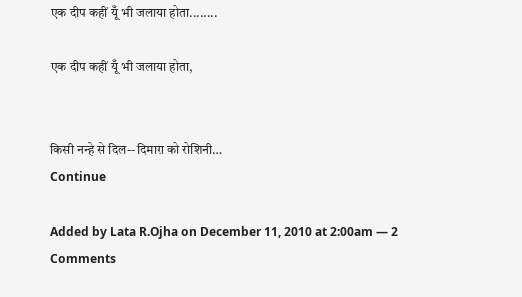एक दीप कहीं यूँ भी जलाया होता........

एक दीप कहीं यूँ भी जलाया होता,


किसी नन्हे से दिल--दिमाग़ को रोशिनी…
Continue

Added by Lata R.Ojha on December 11, 2010 at 2:00am — 2 Comments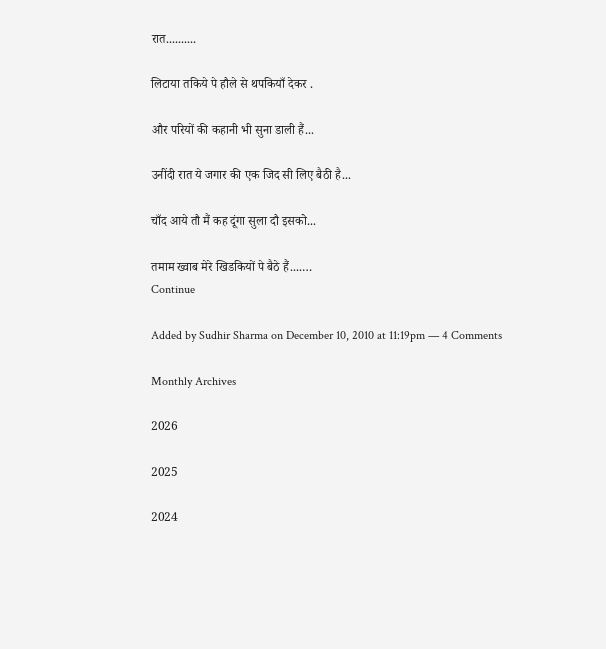रात..........

लिटाया तकिये पे हौले से थपकियाँ देकर .

और परियों की कहानी भी सुना डाली हैं...

उनींदी रात ये जगार की एक जिद सी लिए बैठी है...

चाँद आये तौ मैं कह दूंगा सुला दौ इसको...

तमाम ख्वाब मेरे खिडकियों पे बैठे हैं....…
Continue

Added by Sudhir Sharma on December 10, 2010 at 11:19pm — 4 Comments

Monthly Archives

2026

2025

2024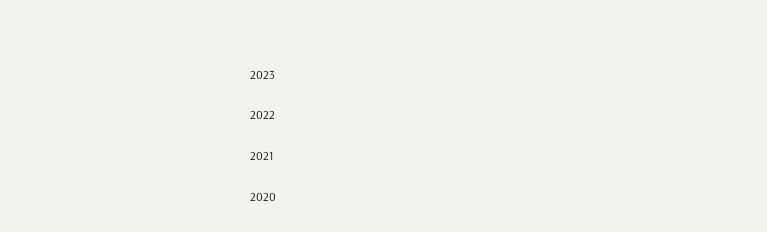2023

2022

2021

2020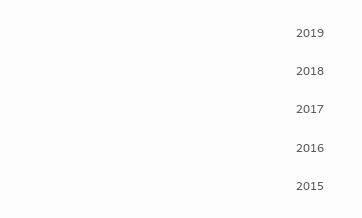2019

2018

2017

2016

2015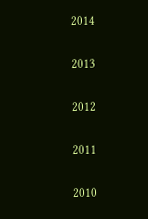2014

2013

2012

2011

2010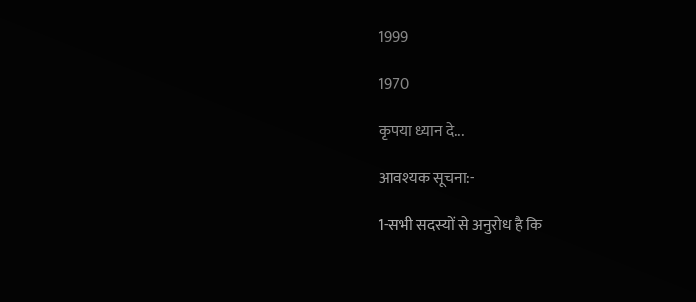1999

1970

कृपया ध्यान दे...

आवश्यक सूचना:-

1-सभी सदस्यों से अनुरोध है कि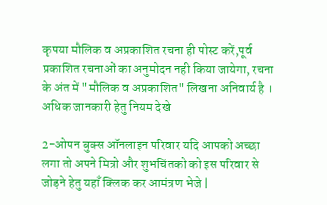कृपया मौलिक व अप्रकाशित रचना ही पोस्ट करें,पूर्व प्रकाशित रचनाओं का अनुमोदन नही किया जायेगा, रचना के अंत में "मौलिक व अप्रकाशित" लिखना अनिवार्य है । अधिक जानकारी हेतु नियम देखे

2-ओपन बुक्स ऑनलाइन परिवार यदि आपको अच्छा लगा तो अपने मित्रो और शुभचिंतको को इस परिवार से जोड़ने हेतु यहाँ क्लिक कर आमंत्रण भेजे |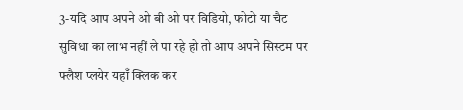3-यदि आप अपने ओ बी ओ पर विडियो, फोटो या चैट सुविधा का लाभ नहीं ले पा रहे हो तो आप अपने सिस्टम पर फ्लैश प्लयेर यहाँ क्लिक कर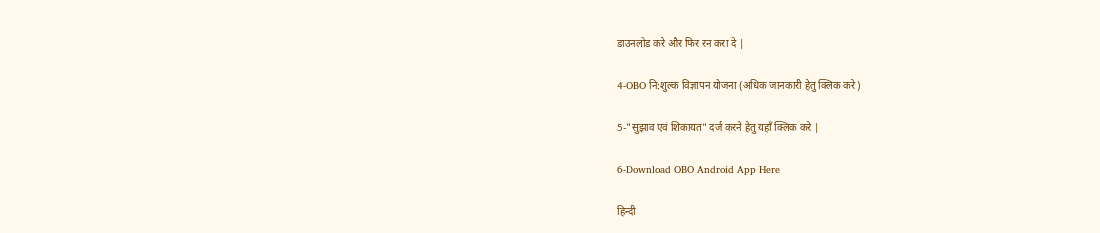डाउनलोड करे और फिर रन करा दे |

4-OBO नि:शुल्क विज्ञापन योजना (अधिक जानकारी हेतु क्लिक करे)

5-"सुझाव एवं शिकायत" दर्ज करने हेतु यहाँ क्लिक करे |

6-Download OBO Android App Here

हिन्दी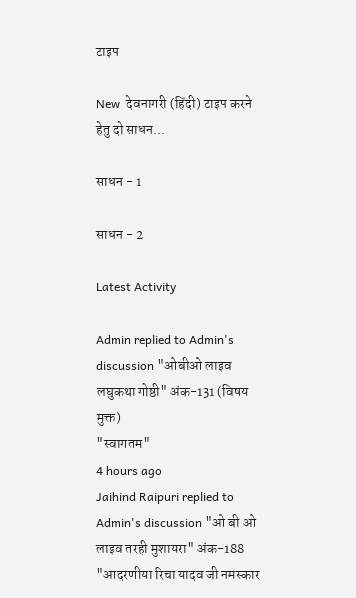टाइप

New  देवनागरी (हिंदी) टाइप करने हेतु दो साधन...

साधन - 1

साधन - 2

Latest Activity

Admin replied to Admin's discussion "ओबीओ लाइव लघुकथा गोष्ठी" अंक-131 (विषय मुक्त)
"स्वागतम"
4 hours ago
Jaihind Raipuri replied to Admin's discussion "ओ बी ओ लाइव तरही मुशायरा" अंक-188
"आदरणीया रिचा यादव जी नमस्कार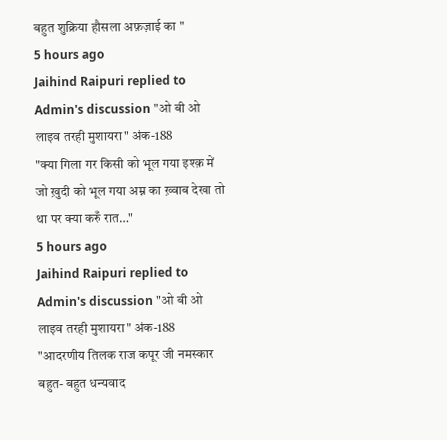बहुत शुक्रिया हौसला अफ़ज़ाई का "
5 hours ago
Jaihind Raipuri replied to Admin's discussion "ओ बी ओ लाइव तरही मुशायरा" अंक-188
"क्या गिला गर किसी को भूल गया इश्क़ में जो ख़ुदी को भूल गया अम्न का ख़्वाब देखा तो था पर क्या करुँ रात…"
5 hours ago
Jaihind Raipuri replied to Admin's discussion "ओ बी ओ लाइव तरही मुशायरा" अंक-188
"आदरणीय तिलक राज कपूर जी नमस्कार बहुत- बहुत धन्यवाद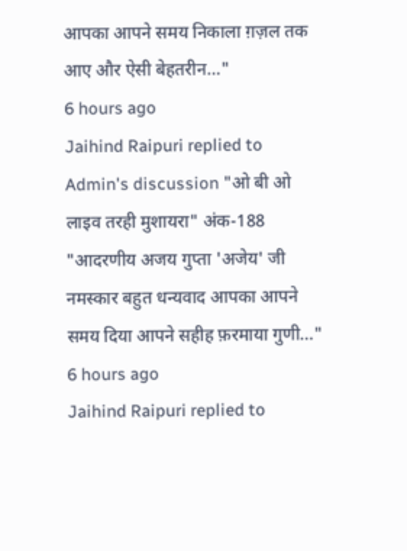आपका आपने समय निकाला ग़ज़ल तक आए और ऐसी बेहतरीन…"
6 hours ago
Jaihind Raipuri replied to Admin's discussion "ओ बी ओ लाइव तरही मुशायरा" अंक-188
"आदरणीय अजय गुप्ता 'अजेय' जी नमस्कार बहुत धन्यवाद आपका आपने समय दिया आपने सहीह फ़रमाया गुणी…"
6 hours ago
Jaihind Raipuri replied to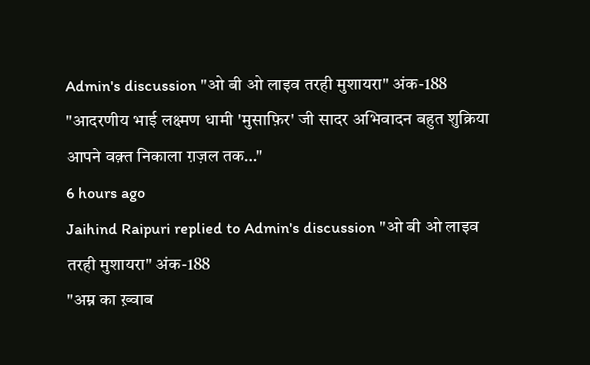Admin's discussion "ओ बी ओ लाइव तरही मुशायरा" अंक-188
"आदरणीय भाई लक्ष्मण धामी 'मुसाफ़िर' जी सादर अभिवादन बहुत शुक्रिया आपने वक़्त निकाला ग़ज़ल तक…"
6 hours ago
Jaihind Raipuri replied to Admin's discussion "ओ बी ओ लाइव तरही मुशायरा" अंक-188
"अम्न का ख़्वाब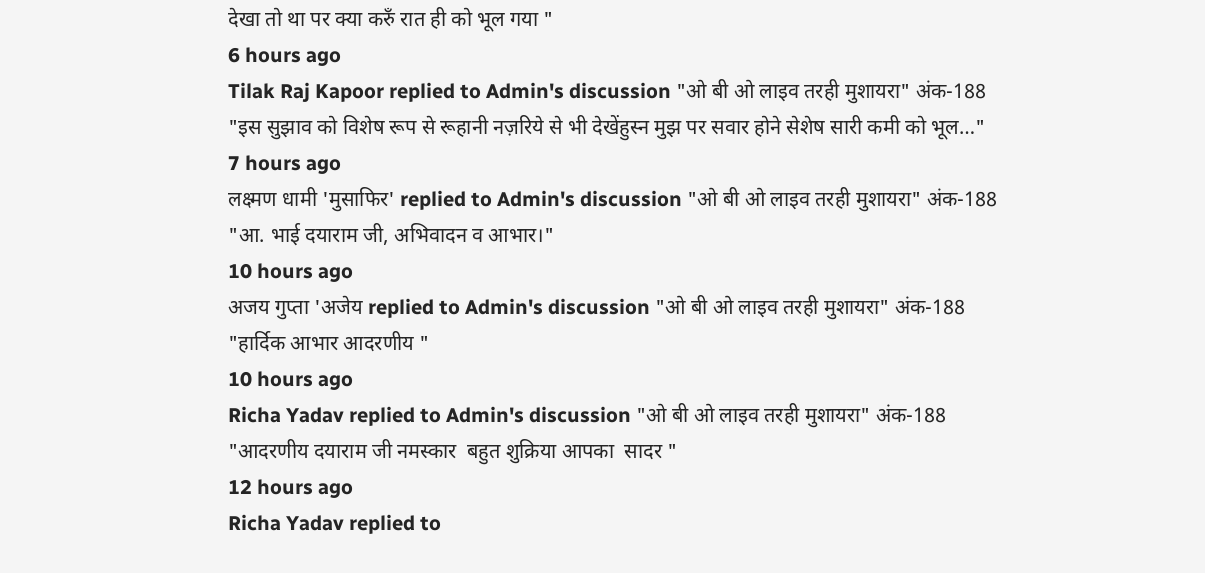देखा तो था पर क्या करुँ रात ही को भूल गया "
6 hours ago
Tilak Raj Kapoor replied to Admin's discussion "ओ बी ओ लाइव तरही मुशायरा" अंक-188
"इस सुझाव को विशेष रूप से रूहानी नज़रिये से भी देखेंहुस्न मुझ पर सवार होने सेशेष सारी कमी को भूल…"
7 hours ago
लक्ष्मण धामी 'मुसाफिर' replied to Admin's discussion "ओ बी ओ लाइव तरही मुशायरा" अंक-188
"आ. भाई दयाराम जी, अभिवादन व आभार।"
10 hours ago
अजय गुप्ता 'अजेय replied to Admin's discussion "ओ बी ओ लाइव तरही मुशायरा" अंक-188
"हार्दिक आभार आदरणीय "
10 hours ago
Richa Yadav replied to Admin's discussion "ओ बी ओ लाइव तरही मुशायरा" अंक-188
"आदरणीय दयाराम जी नमस्कार  बहुत शुक्रिया आपका  सादर "
12 hours ago
Richa Yadav replied to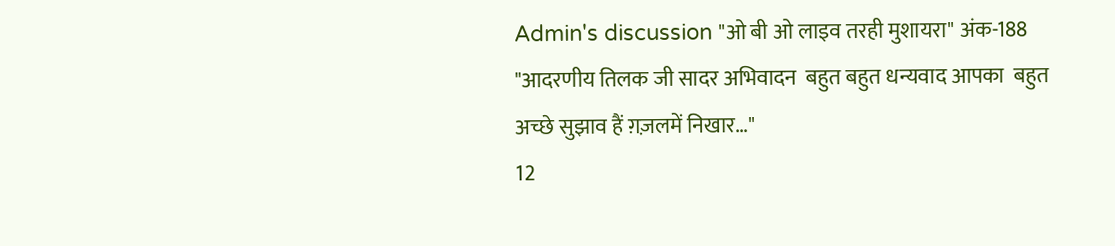Admin's discussion "ओ बी ओ लाइव तरही मुशायरा" अंक-188
"आदरणीय तिलक जी सादर अभिवादन  बहुत बहुत धन्यवाद आपका  बहुत अच्छे सुझाव हैं ग़ज़लमें निखार…"
12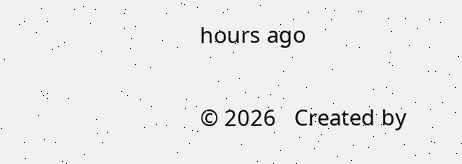hours ago

© 2026   Created by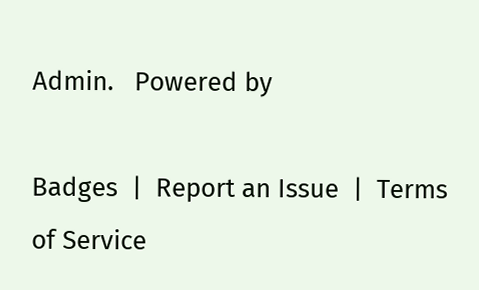Admin.   Powered by

Badges  |  Report an Issue  |  Terms of Service